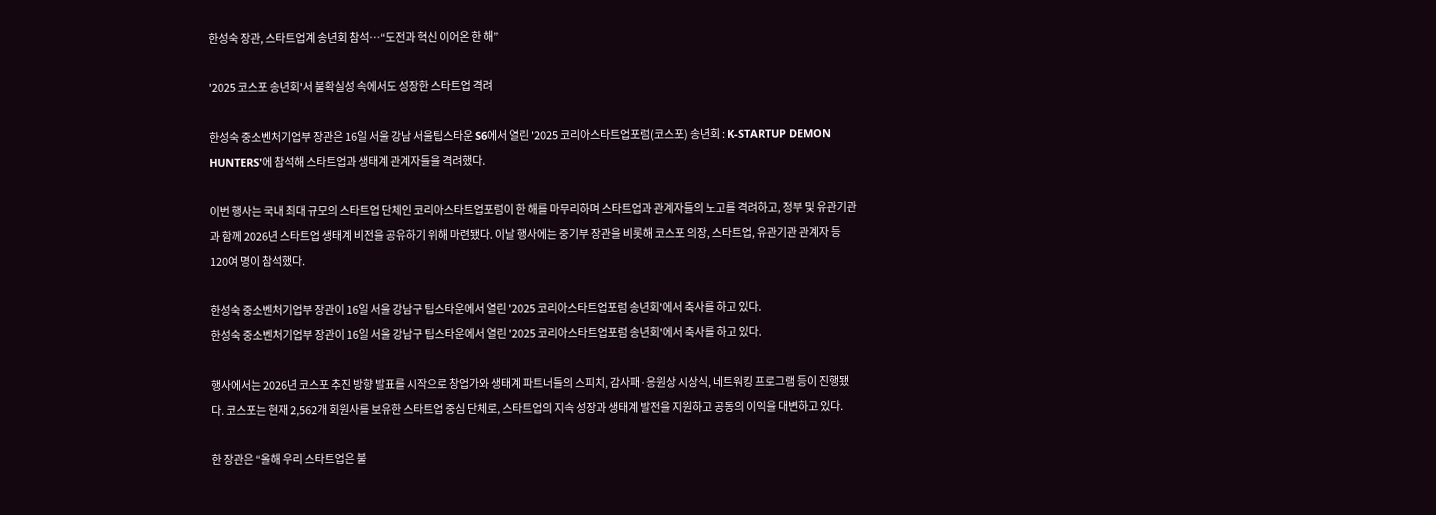한성숙 장관, 스타트업계 송년회 참석…“도전과 혁신 이어온 한 해”

'2025 코스포 송년회'서 불확실성 속에서도 성장한 스타트업 격려

한성숙 중소벤처기업부 장관은 16일 서울 강남 서울팁스타운 S6에서 열린 '2025 코리아스타트업포럼(코스포) 송년회 : K-STARTUP DEMON HUNTERS'에 참석해 스타트업과 생태계 관계자들을 격려했다.

이번 행사는 국내 최대 규모의 스타트업 단체인 코리아스타트업포럼이 한 해를 마무리하며 스타트업과 관계자들의 노고를 격려하고, 정부 및 유관기관과 함께 2026년 스타트업 생태계 비전을 공유하기 위해 마련됐다. 이날 행사에는 중기부 장관을 비롯해 코스포 의장, 스타트업, 유관기관 관계자 등 120여 명이 참석했다.

한성숙 중소벤처기업부 장관이 16일 서울 강남구 팁스타운에서 열린 '2025 코리아스타트업포럼 송년회'에서 축사를 하고 있다.
한성숙 중소벤처기업부 장관이 16일 서울 강남구 팁스타운에서 열린 '2025 코리아스타트업포럼 송년회'에서 축사를 하고 있다.

행사에서는 2026년 코스포 추진 방향 발표를 시작으로 창업가와 생태계 파트너들의 스피치, 감사패·응원상 시상식, 네트워킹 프로그램 등이 진행됐다. 코스포는 현재 2,562개 회원사를 보유한 스타트업 중심 단체로, 스타트업의 지속 성장과 생태계 발전을 지원하고 공동의 이익을 대변하고 있다.

한 장관은 “올해 우리 스타트업은 불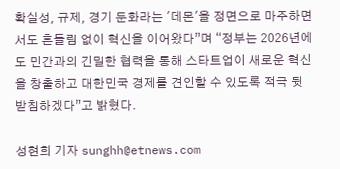확실성, 규제, 경기 둔화라는 '데몬'을 정면으로 마주하면서도 흔들림 없이 혁신을 이어왔다”며 “정부는 2026년에도 민간과의 긴밀한 협력을 통해 스타트업이 새로운 혁신을 창출하고 대한민국 경제를 견인할 수 있도록 적극 뒷받침하겠다”고 밝혔다.

성현희 기자 sunghh@etnews.com